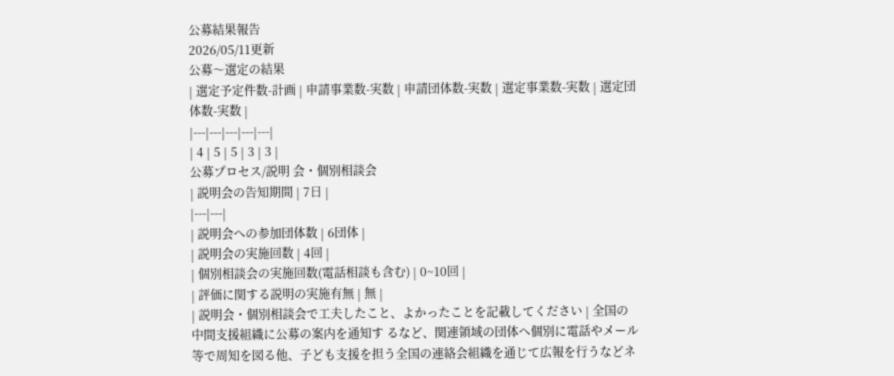公募結果報告
2026/05/11更新
公募〜選定の結果
| 選定予定件数-計画 | 申請事業数-実数 | 申請団体数-実数 | 選定事業数-実数 | 選定団体数-実数 |
|---|---|---|---|---|
| 4 | 5 | 5 | 3 | 3 |
公募プロセス/説明 会・個別相談会
| 説明会の告知期間 | 7日 |
|---|---|
| 説明会への参加団体数 | 6団体 |
| 説明会の実施回数 | 4回 |
| 個別相談会の実施回数(電話相談も含む) | 0~10回 |
| 評価に関する説明の実施有無 | 無 |
| 説明会・個別相談会で工夫したこと、よかったことを記載してください | 全国の中間支援組織に公募の案内を通知す るなど、関連領域の団体へ個別に電話やメール等で周知を図る他、子ども支援を担う全国の連絡会組織を通じて広報を行うなどネ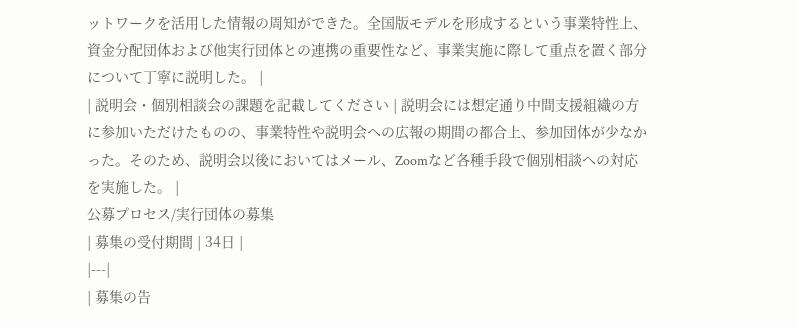ットワークを活用した情報の周知ができた。全国版モデルを形成するという事業特性上、資金分配団体および他実行団体との連携の重要性など、事業実施に際して重点を置く部分について丁寧に説明した。 |
| 説明会・個別相談会の課題を記載してください | 説明会には想定通り中間支援組織の方に参加いただけたものの、事業特性や説明会への広報の期間の都合上、参加団体が少なかった。そのため、説明会以後においてはメール、Zoomなど各種手段で個別相談への対応を実施した。 |
公募プロセス/実行団体の募集
| 募集の受付期間 | 34日 |
|---|
| 募集の告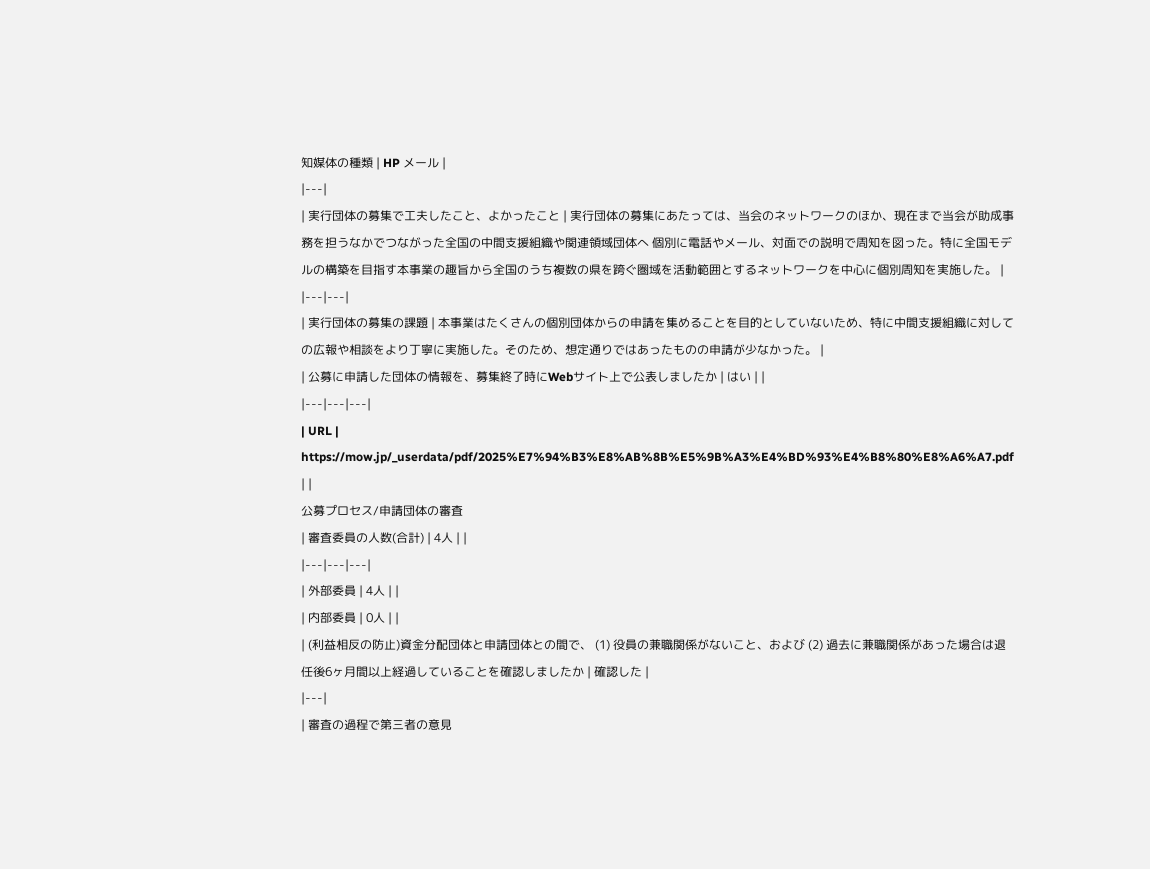知媒体の種類 | HP メール |
|---|
| 実行団体の募集で工夫したこと、よかったこと | 実行団体の募集にあたっては、当会のネットワークのほか、現在まで当会が助成事務を担うなかでつながった全国の中間支援組織や関連領域団体へ 個別に電話やメール、対面での説明で周知を図った。特に全国モデルの構築を目指す本事業の趣旨から全国のうち複数の県を跨ぐ圏域を活動範囲とするネットワークを中心に個別周知を実施した。 |
|---|---|
| 実行団体の募集の課題 | 本事業はたくさんの個別団体からの申請を集めることを目的としていないため、特に中間支援組織に対しての広報や相談をより丁寧に実施した。そのため、想定通りではあったものの申請が少なかった。 |
| 公募に申請した団体の情報を、募集終了時にWebサイト上で公表しましたか | はい | |
|---|---|---|
| URL | https://mow.jp/_userdata/pdf/2025%E7%94%B3%E8%AB%8B%E5%9B%A3%E4%BD%93%E4%B8%80%E8%A6%A7.pdf | |
公募プロセス/申請団体の審査
| 審査委員の人数(合計) | 4人 | |
|---|---|---|
| 外部委員 | 4人 | |
| 内部委員 | 0人 | |
| (利益相反の防止)資金分配団体と申請団体との間で、 (1) 役員の兼職関係がないこと、および (2) 過去に兼職関係があった場合は退任後6ヶ月間以上経過していることを確認しましたか | 確認した |
|---|
| 審査の過程で第三者の意見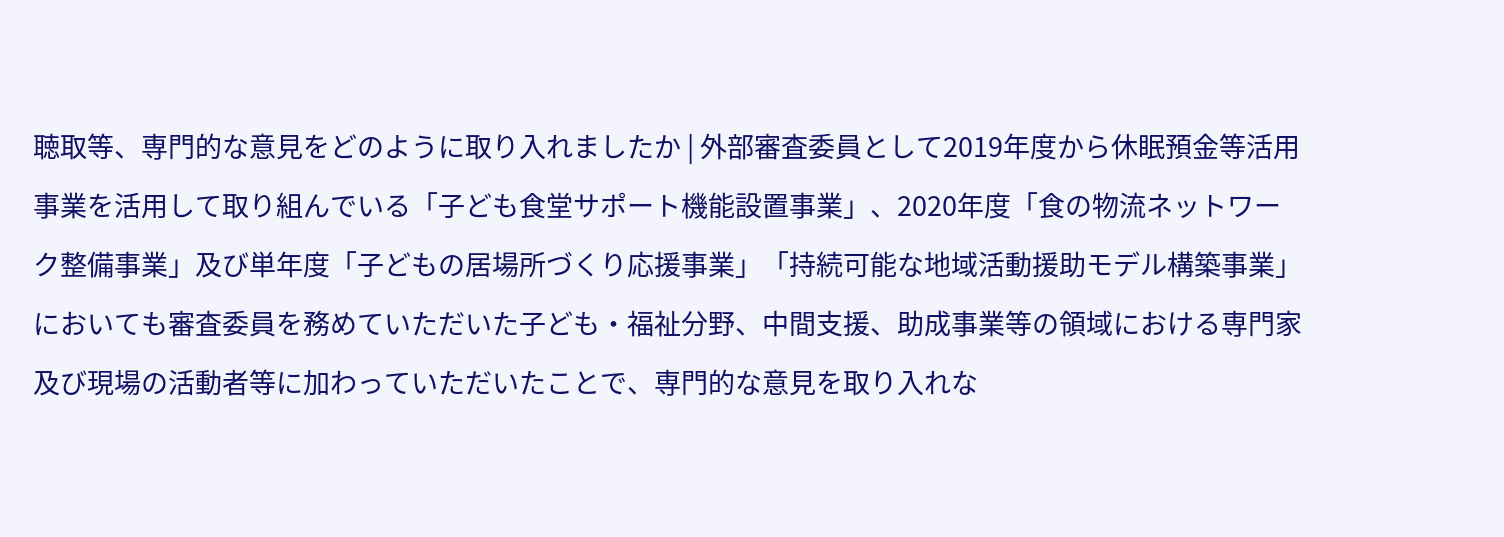聴取等、専門的な意見をどのように取り入れましたか | 外部審査委員として2019年度から休眠預金等活用事業を活用して取り組んでいる「子ども食堂サポート機能設置事業」、2020年度「食の物流ネットワーク整備事業」及び単年度「子どもの居場所づくり応援事業」「持続可能な地域活動援助モデル構築事業」においても審査委員を務めていただいた子ども・福祉分野、中間支援、助成事業等の領域における専門家及び現場の活動者等に加わっていただいたことで、専門的な意見を取り入れな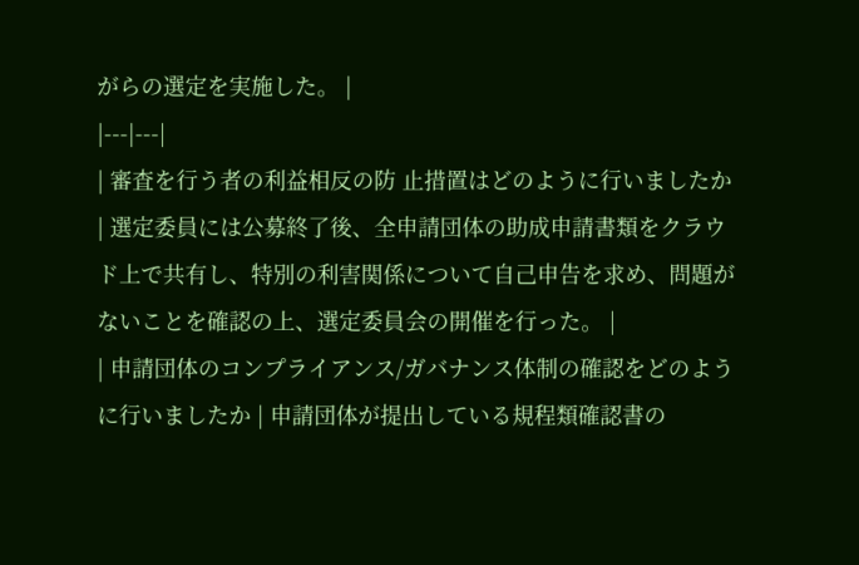がらの選定を実施した。 |
|---|---|
| 審査を行う者の利益相反の防 止措置はどのように行いましたか | 選定委員には公募終了後、全申請団体の助成申請書類をクラウド上で共有し、特別の利害関係について自己申告を求め、問題がないことを確認の上、選定委員会の開催を行った。 |
| 申請団体のコンプライアンス/ガバナンス体制の確認をどのように行いましたか | 申請団体が提出している規程類確認書の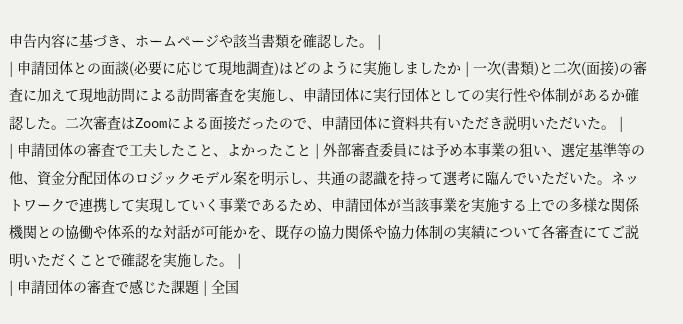申告内容に基づき、ホームページや該当書類を確認した。 |
| 申請団体との面談(必要に応じて現地調査)はどのように実施しましたか | 一次(書類)と二次(面接)の審査に加えて現地訪問による訪問審査を実施し、申請団体に実行団体としての実行性や体制があるか確認した。二次審査はZoomによる面接だったので、申請団体に資料共有いただき説明いただいた。 |
| 申請団体の審査で工夫したこと、よかったこと | 外部審査委員には予め本事業の狙い、選定基準等の他、資金分配団体のロジックモデル案を明示し、共通の認識を持って選考に臨んでいただいた。ネットワークで連携して実現していく事業であるため、申請団体が当該事業を実施する上での多様な関係機関との協働や体系的な対話が可能かを、既存の協力関係や協力体制の実績について各審査にてご説明いただくことで確認を実施した。 |
| 申請団体の審査で感じた課題 | 全国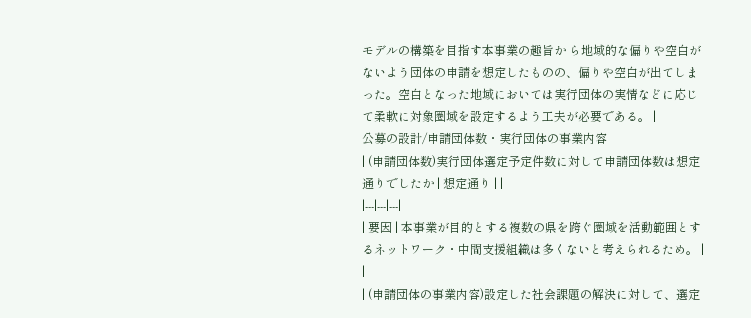モデルの構築を目指す本事業の趣旨か ら地域的な偏りや空白がないよう団体の申請を想定したものの、偏りや空白が出てしまった。空白となった地域においては実行団体の実情などに応じて柔軟に対象圏域を設定するよう工夫が必要である。 |
公募の設計/申請団体数・実行団体の事業内容
| (申請団体数)実行団体選定予定件数に対して申請団体数は想定通りでしたか | 想定通り | |
|---|---|---|
| 要因 | 本事業が目的とする複数の県を跨ぐ圏域を活動範囲とするネットワーク・中間支援組織は多くないと考えられるため。 | |
| (申請団体の事業内容)設定した社会課題の解決に対して、選定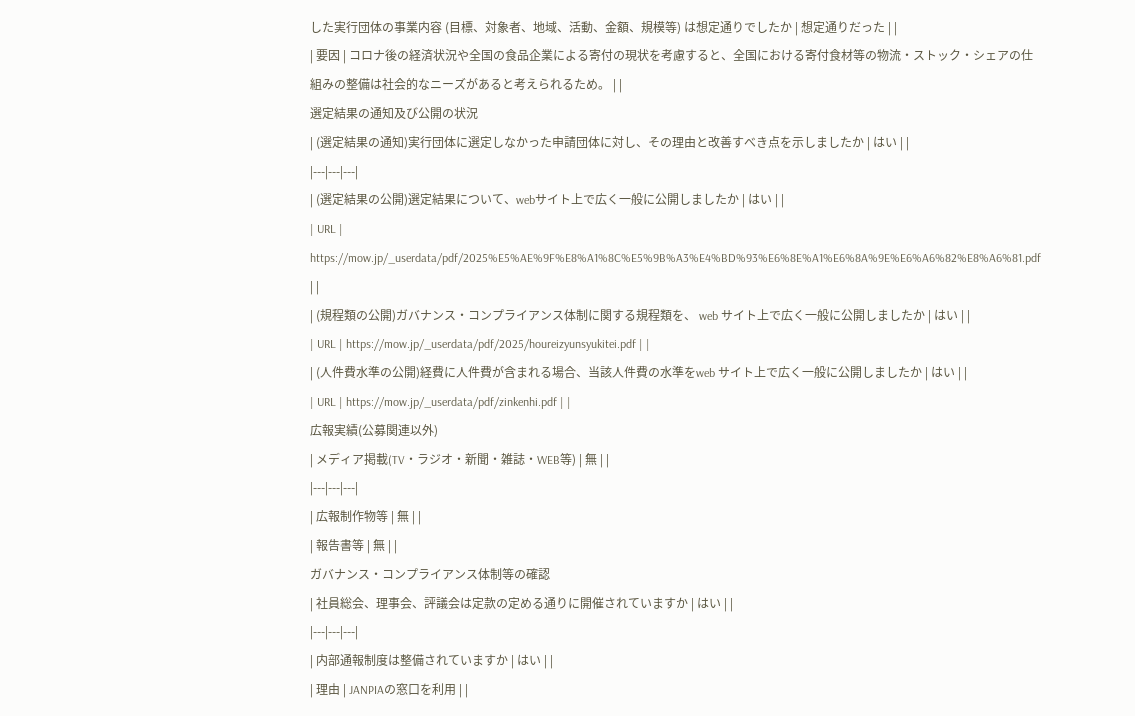した実行団体の事業内容 (目標、対象者、地域、活動、金額、規模等) は想定通りでしたか | 想定通りだった | |
| 要因 | コロナ後の経済状況や全国の食品企業による寄付の現状を考慮すると、全国における寄付食材等の物流・ストック・シェアの仕組みの整備は社会的なニーズがあると考えられるため。 | |
選定結果の通知及び公開の状況
| (選定結果の通知)実行団体に選定しなかった申請団体に対し、その理由と改善すべき点を示しましたか | はい | |
|---|---|---|
| (選定結果の公開)選定結果について、webサイト上で広く一般に公開しましたか | はい | |
| URL | https://mow.jp/_userdata/pdf/2025%E5%AE%9F%E8%A1%8C%E5%9B%A3%E4%BD%93%E6%8E%A1%E6%8A%9E%E6%A6%82%E8%A6%81.pdf | |
| (規程類の公開)ガバナンス・コンプライアンス体制に関する規程類を、 web サイト上で広く一般に公開しましたか | はい | |
| URL | https://mow.jp/_userdata/pdf/2025/houreizyunsyukitei.pdf | |
| (人件費水準の公開)経費に人件費が含まれる場合、当該人件費の水準をweb サイト上で広く一般に公開しましたか | はい | |
| URL | https://mow.jp/_userdata/pdf/zinkenhi.pdf | |
広報実績(公募関連以外)
| メディア掲載(TV・ラジオ・新聞・雑誌・WEB等) | 無 | |
|---|---|---|
| 広報制作物等 | 無 | |
| 報告書等 | 無 | |
ガバナンス・コンプライアンス体制等の確認
| 社員総会、理事会、評議会は定款の定める通りに開催されていますか | はい | |
|---|---|---|
| 内部通報制度は整備されていますか | はい | |
| 理由 | JANPIAの窓口を利用 | |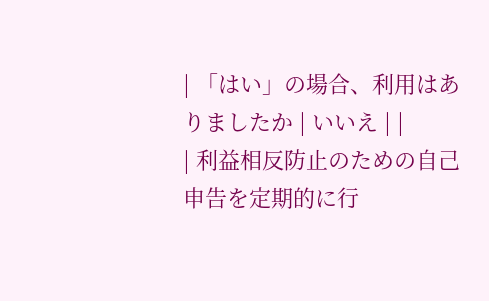| 「はい」の場合、利用はありましたか | いいえ | |
| 利益相反防止のための自己申告を定期的に行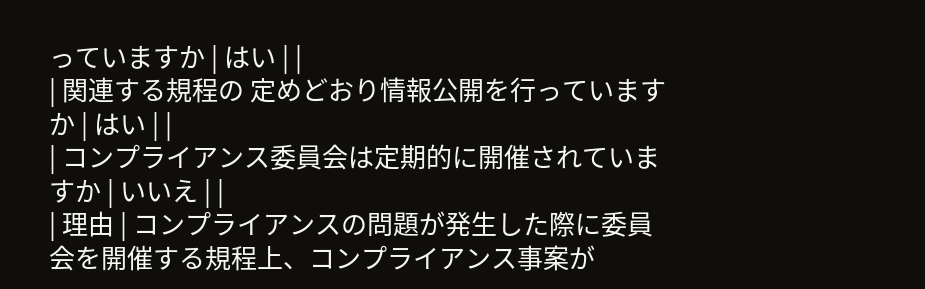っていますか | はい | |
| 関連する規程の 定めどおり情報公開を行っていますか | はい | |
| コンプライアンス委員会は定期的に開催されていますか | いいえ | |
| 理由 | コンプライアンスの問題が発生した際に委員会を開催する規程上、コンプライアンス事案が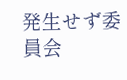発生せず委員会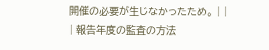開催の必要が生じなかったため。 | |
| 報告年度の監査の方法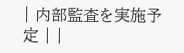| 内部監査を実施予定 | |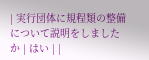| 実行団体に規程類の整備について説明をしましたか | はい | |